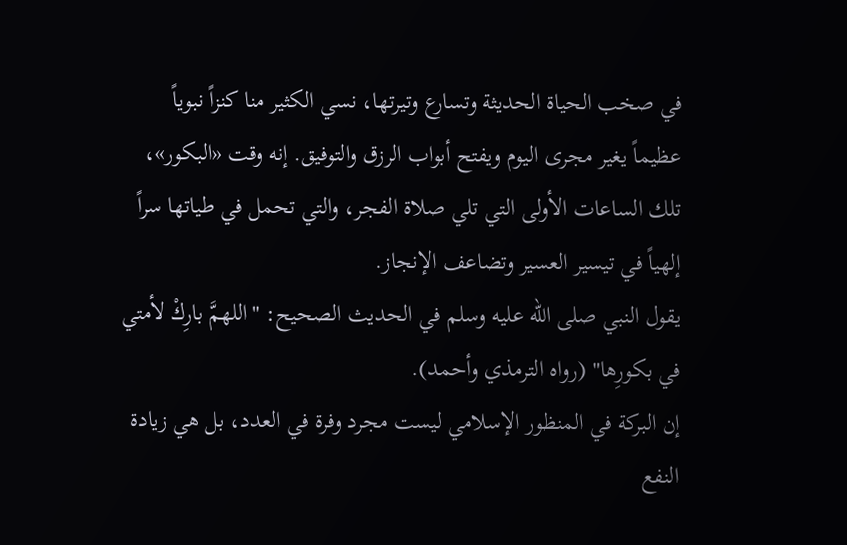في صخب الحياة الحديثة وتسارع وتيرتها، نسي الكثير منا كنزاً نبوياً عظيماً يغير مجرى اليوم ويفتح أبواب الرزق والتوفيق. إنه وقت «البكور»، تلك الساعات الأولى التي تلي صلاة الفجر، والتي تحمل في طياتها سراً إلهياً في تيسير العسير وتضاعف الإنجاز.
يقول النبي صلى الله عليه وسلم في الحديث الصحيح: "اللهمَّ بارِكْ لأمتي في بكورِها" (رواه الترمذي وأحمد).
إن البركة في المنظور الإسلامي ليست مجرد وفرة في العدد، بل هي زيادة النفع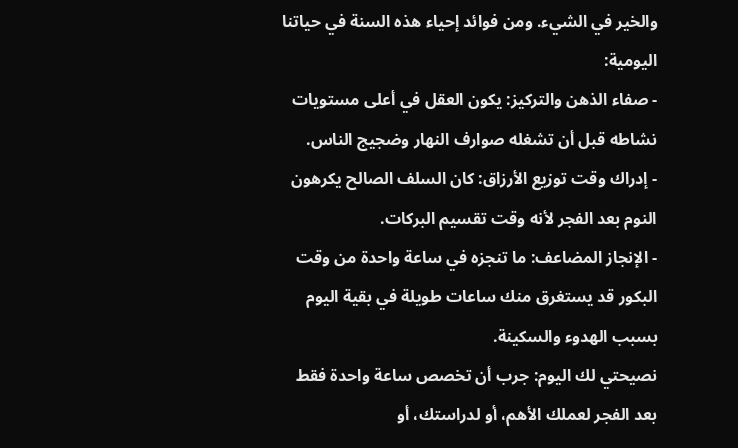والخير في الشيء. ومن فوائد إحياء هذه السنة في حياتنا اليومية:
- صفاء الذهن والتركيز: يكون العقل في أعلى مستويات نشاطه قبل أن تشغله صوارف النهار وضجيج الناس.
- إدراك وقت توزيع الأرزاق: كان السلف الصالح يكرهون النوم بعد الفجر لأنه وقت تقسيم البركات.
- الإنجاز المضاعف: ما تنجزه في ساعة واحدة من وقت البكور قد يستغرق منك ساعات طويلة في بقية اليوم بسبب الهدوء والسكينة.
نصيحتي لك اليوم: جرب أن تخصص ساعة واحدة فقط بعد الفجر لعملك الأهم، أو لدراستك، أو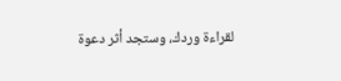لقراءة وردك، وستجد أثر دعوة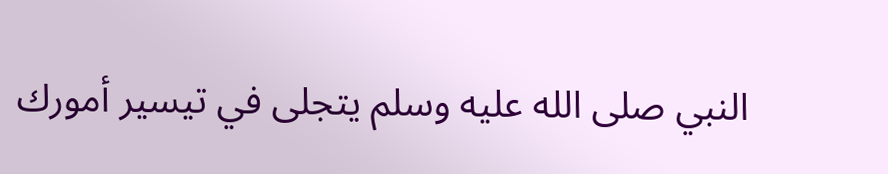النبي صلى الله عليه وسلم يتجلى في تيسير أمورك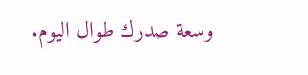وسعة صدرك طوال اليوم.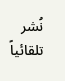نُشر تلقائياً